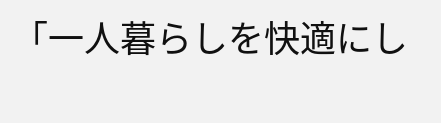「一人暮らしを快適にし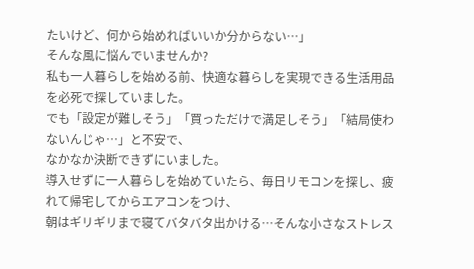たいけど、何から始めればいいか分からない…」
そんな風に悩んでいませんか?
私も一人暮らしを始める前、快適な暮らしを実現できる生活用品を必死で探していました。
でも「設定が難しそう」「買っただけで満足しそう」「結局使わないんじゃ…」と不安で、
なかなか決断できずにいました。
導入せずに一人暮らしを始めていたら、毎日リモコンを探し、疲れて帰宅してからエアコンをつけ、
朝はギリギリまで寝てバタバタ出かける…そんな小さなストレス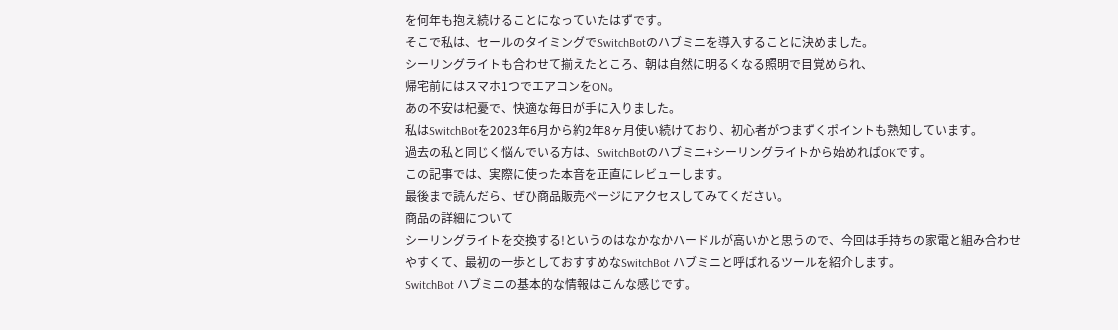を何年も抱え続けることになっていたはずです。
そこで私は、セールのタイミングでSwitchBotのハブミニを導入することに決めました。
シーリングライトも合わせて揃えたところ、朝は自然に明るくなる照明で目覚められ、
帰宅前にはスマホ1つでエアコンをON。
あの不安は杞憂で、快適な毎日が手に入りました。
私はSwitchBotを2023年6月から約2年8ヶ月使い続けており、初心者がつまずくポイントも熟知しています。
過去の私と同じく悩んでいる方は、SwitchBotのハブミニ+シーリングライトから始めればOKです。
この記事では、実際に使った本音を正直にレビューします。
最後まで読んだら、ぜひ商品販売ページにアクセスしてみてください。
商品の詳細について
シーリングライトを交換する!というのはなかなかハードルが高いかと思うので、今回は手持ちの家電と組み合わせやすくて、最初の一歩としておすすめなSwitchBot ハブミニと呼ばれるツールを紹介します。
SwitchBot ハブミニの基本的な情報はこんな感じです。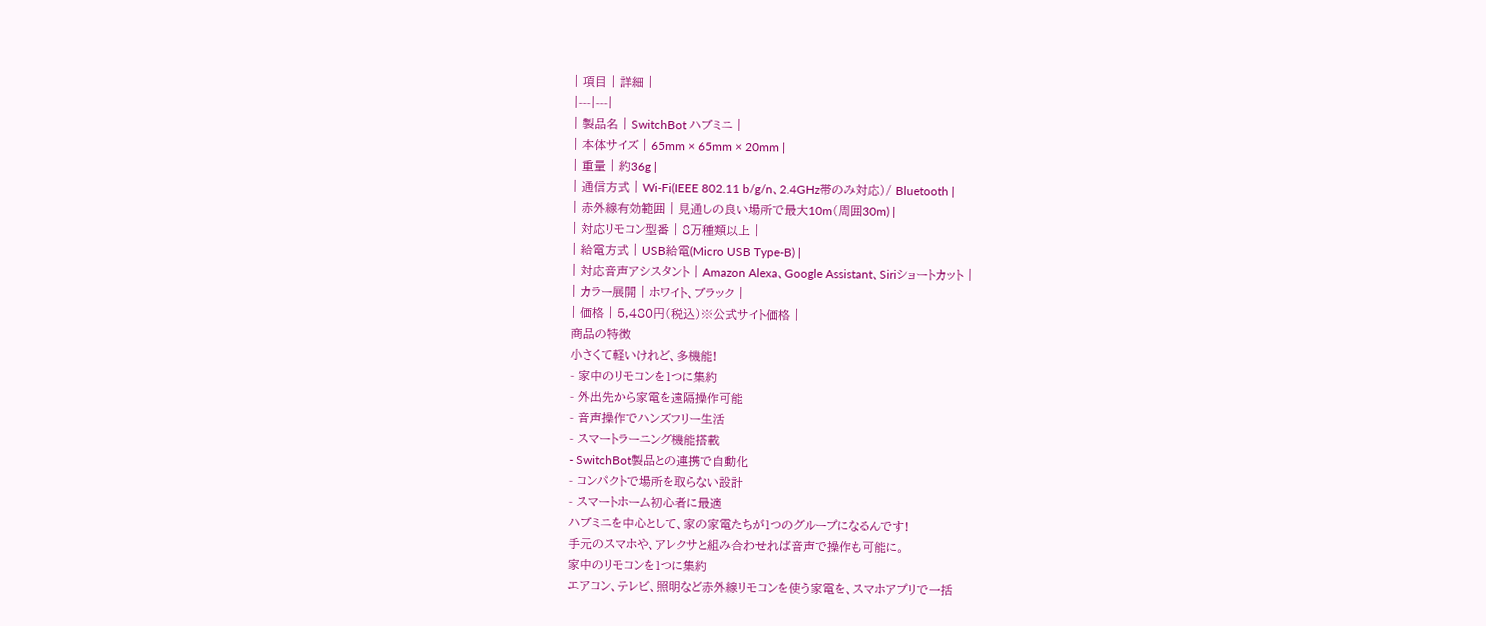| 項目 | 詳細 |
|---|---|
| 製品名 | SwitchBot ハブミニ |
| 本体サイズ | 65mm × 65mm × 20mm |
| 重量 | 約36g |
| 通信方式 | Wi-Fi(IEEE 802.11 b/g/n、2.4GHz帯のみ対応)/ Bluetooth |
| 赤外線有効範囲 | 見通しの良い場所で最大10m(周囲30m) |
| 対応リモコン型番 | 8万種類以上 |
| 給電方式 | USB給電(Micro USB Type-B) |
| 対応音声アシスタント | Amazon Alexa、Google Assistant、Siriショートカット |
| カラー展開 | ホワイト、ブラック |
| 価格 | 5,480円(税込)※公式サイト価格 |
商品の特徴
小さくて軽いけれど、多機能!
- 家中のリモコンを1つに集約
- 外出先から家電を遠隔操作可能
- 音声操作でハンズフリー生活
- スマートラーニング機能搭載
- SwitchBot製品との連携で自動化
- コンパクトで場所を取らない設計
- スマートホーム初心者に最適
ハブミニを中心として、家の家電たちが1つのグループになるんです!
手元のスマホや、アレクサと組み合わせれば音声で操作も可能に。
家中のリモコンを1つに集約
エアコン、テレビ、照明など赤外線リモコンを使う家電を、スマホアプリで一括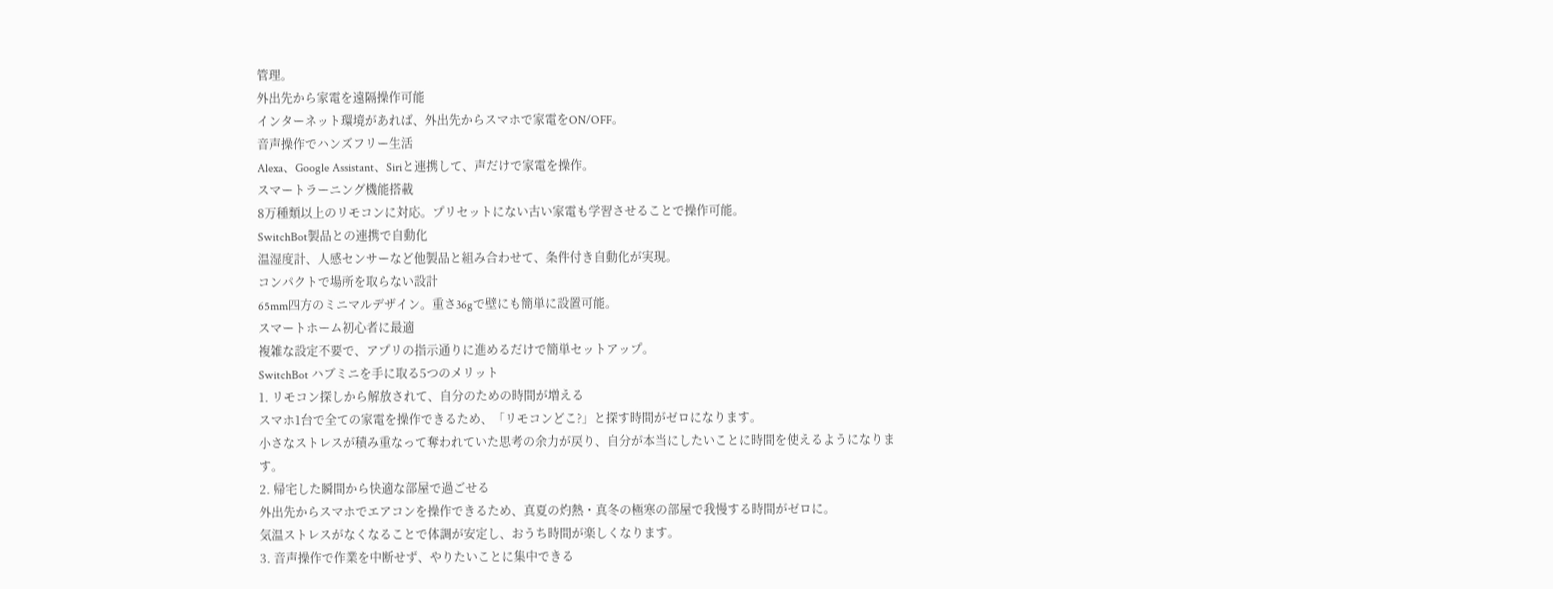管理。
外出先から家電を遠隔操作可能
インターネット環境があれば、外出先からスマホで家電をON/OFF。
音声操作でハンズフリー生活
Alexa、Google Assistant、Siriと連携して、声だけで家電を操作。
スマートラーニング機能搭載
8万種類以上のリモコンに対応。プリセットにない古い家電も学習させることで操作可能。
SwitchBot製品との連携で自動化
温湿度計、人感センサーなど他製品と組み合わせて、条件付き自動化が実現。
コンパクトで場所を取らない設計
65mm四方のミニマルデザイン。重さ36gで壁にも簡単に設置可能。
スマートホーム初心者に最適
複雑な設定不要で、アプリの指示通りに進めるだけで簡単セットアップ。
SwitchBot ハブミニを手に取る5つのメリット
1. リモコン探しから解放されて、自分のための時間が増える
スマホ1台で全ての家電を操作できるため、「リモコンどこ?」と探す時間がゼロになります。
小さなストレスが積み重なって奪われていた思考の余力が戻り、自分が本当にしたいことに時間を使えるようになります。
2. 帰宅した瞬間から快適な部屋で過ごせる
外出先からスマホでエアコンを操作できるため、真夏の灼熱・真冬の極寒の部屋で我慢する時間がゼロに。
気温ストレスがなくなることで体調が安定し、おうち時間が楽しくなります。
3. 音声操作で作業を中断せず、やりたいことに集中できる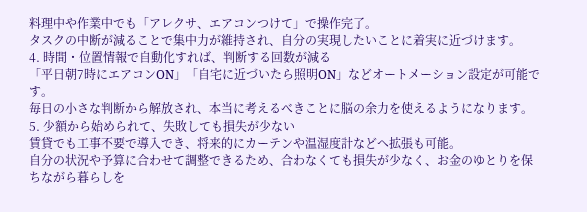料理中や作業中でも「アレクサ、エアコンつけて」で操作完了。
タスクの中断が減ることで集中力が維持され、自分の実現したいことに着実に近づけます。
4. 時間・位置情報で自動化すれば、判断する回数が減る
「平日朝7時にエアコンON」「自宅に近づいたら照明ON」などオートメーション設定が可能です。
毎日の小さな判断から解放され、本当に考えるべきことに脳の余力を使えるようになります。
5. 少額から始められて、失敗しても損失が少ない
賃貸でも工事不要で導入でき、将来的にカーテンや温湿度計などへ拡張も可能。
自分の状況や予算に合わせて調整できるため、合わなくても損失が少なく、お金のゆとりを保ちながら暮らしを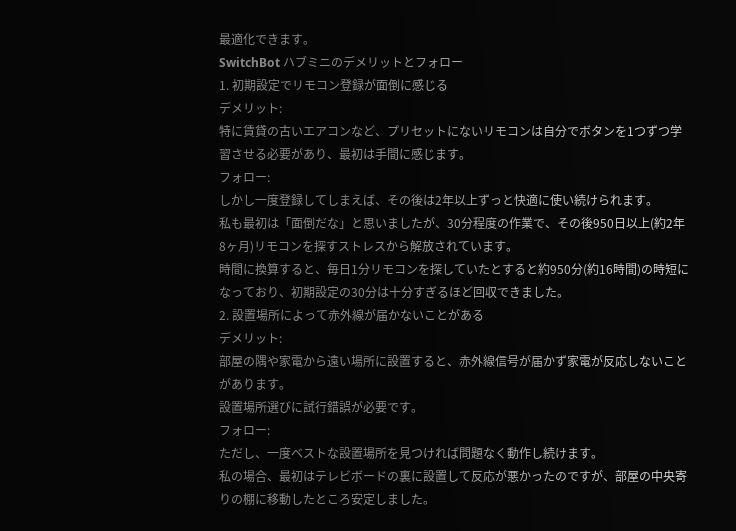最適化できます。
SwitchBot ハブミニのデメリットとフォロー
1. 初期設定でリモコン登録が面倒に感じる
デメリット:
特に賃貸の古いエアコンなど、プリセットにないリモコンは自分でボタンを1つずつ学習させる必要があり、最初は手間に感じます。
フォロー:
しかし一度登録してしまえば、その後は2年以上ずっと快適に使い続けられます。
私も最初は「面倒だな」と思いましたが、30分程度の作業で、その後950日以上(約2年8ヶ月)リモコンを探すストレスから解放されています。
時間に換算すると、毎日1分リモコンを探していたとすると約950分(約16時間)の時短になっており、初期設定の30分は十分すぎるほど回収できました。
2. 設置場所によって赤外線が届かないことがある
デメリット:
部屋の隅や家電から遠い場所に設置すると、赤外線信号が届かず家電が反応しないことがあります。
設置場所選びに試行錯誤が必要です。
フォロー:
ただし、一度ベストな設置場所を見つければ問題なく動作し続けます。
私の場合、最初はテレビボードの裏に設置して反応が悪かったのですが、部屋の中央寄りの棚に移動したところ安定しました。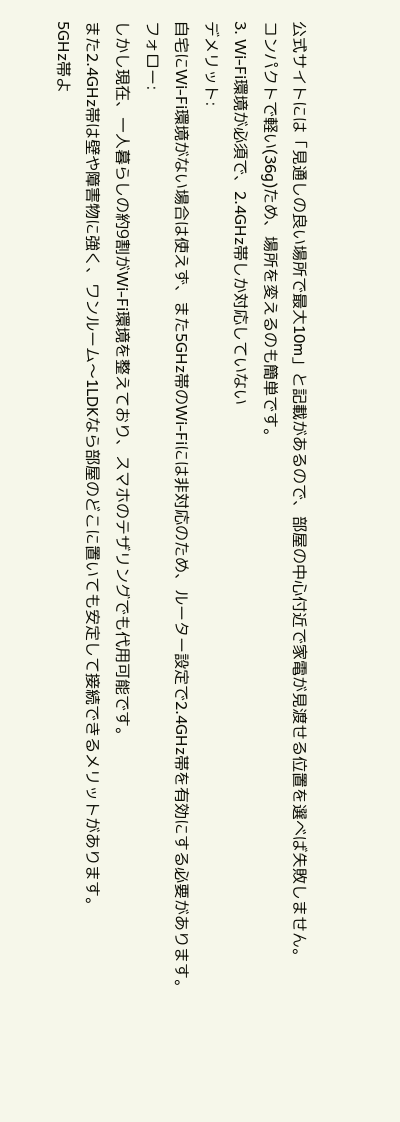公式サイトには「見通しの良い場所で最大10m」と記載があるので、部屋の中心付近で家電が見渡せる位置を選べば失敗しません。
コンパクトで軽い(36g)ため、場所を変えるのも簡単です。
3. Wi-Fi環境が必須で、2.4GHz帯しか対応していない
デメリット:
自宅にWi-Fi環境がない場合は使えず、また5GHz帯のWi-Fiには非対応のため、ルーター設定で2.4GHz帯を有効にする必要があります。
フォロー:
しかし現在、一人暮らしの約9割がWi-Fi環境を整えており、スマホのテザリングでも代用可能です。
また2.4GHz帯は壁や障害物に強く、ワンルーム〜1LDKなら部屋のどこに置いても安定して接続できるメリットがあります。
5GHz帯よ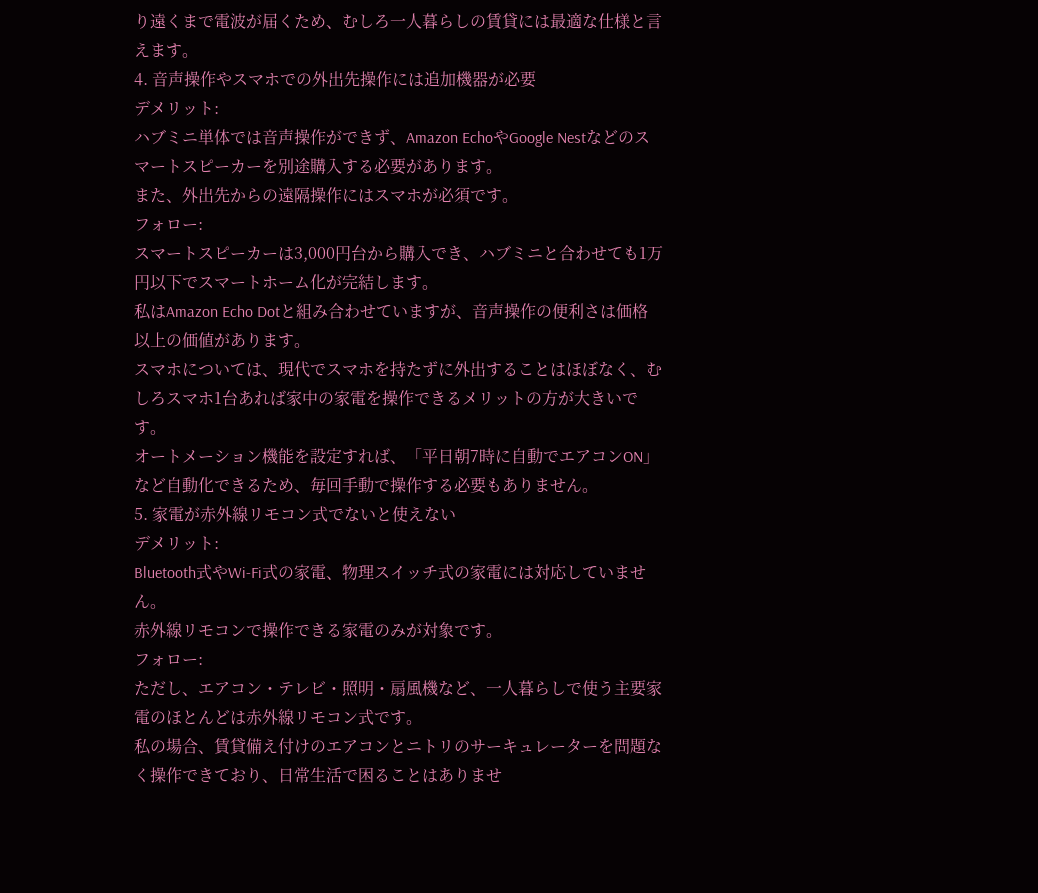り遠くまで電波が届くため、むしろ一人暮らしの賃貸には最適な仕様と言えます。
4. 音声操作やスマホでの外出先操作には追加機器が必要
デメリット:
ハブミニ単体では音声操作ができず、Amazon EchoやGoogle Nestなどのスマートスピーカーを別途購入する必要があります。
また、外出先からの遠隔操作にはスマホが必須です。
フォロー:
スマートスピーカーは3,000円台から購入でき、ハブミニと合わせても1万円以下でスマートホーム化が完結します。
私はAmazon Echo Dotと組み合わせていますが、音声操作の便利さは価格以上の価値があります。
スマホについては、現代でスマホを持たずに外出することはほぼなく、むしろスマホ1台あれば家中の家電を操作できるメリットの方が大きいです。
オートメーション機能を設定すれば、「平日朝7時に自動でエアコンON」など自動化できるため、毎回手動で操作する必要もありません。
5. 家電が赤外線リモコン式でないと使えない
デメリット:
Bluetooth式やWi-Fi式の家電、物理スイッチ式の家電には対応していません。
赤外線リモコンで操作できる家電のみが対象です。
フォロー:
ただし、エアコン・テレビ・照明・扇風機など、一人暮らしで使う主要家電のほとんどは赤外線リモコン式です。
私の場合、賃貸備え付けのエアコンとニトリのサーキュレーターを問題なく操作できており、日常生活で困ることはありませ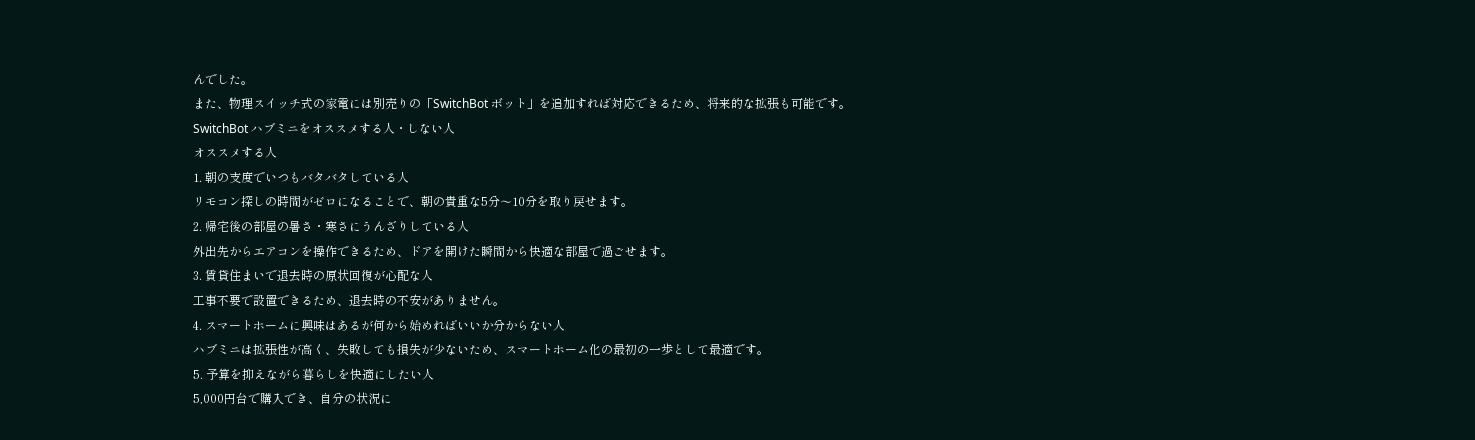んでした。
また、物理スイッチ式の家電には別売りの「SwitchBot ボット」を追加すれば対応できるため、将来的な拡張も可能です。
SwitchBot ハブミニをオススメする人・しない人
オススメする人
1. 朝の支度でいつもバタバタしている人
リモコン探しの時間がゼロになることで、朝の貴重な5分〜10分を取り戻せます。
2. 帰宅後の部屋の暑さ・寒さにうんざりしている人
外出先からエアコンを操作できるため、ドアを開けた瞬間から快適な部屋で過ごせます。
3. 賃貸住まいで退去時の原状回復が心配な人
工事不要で設置できるため、退去時の不安がありません。
4. スマートホームに興味はあるが何から始めればいいか分からない人
ハブミニは拡張性が高く、失敗しても損失が少ないため、スマートホーム化の最初の一歩として最適です。
5. 予算を抑えながら暮らしを快適にしたい人
5,000円台で購入でき、自分の状況に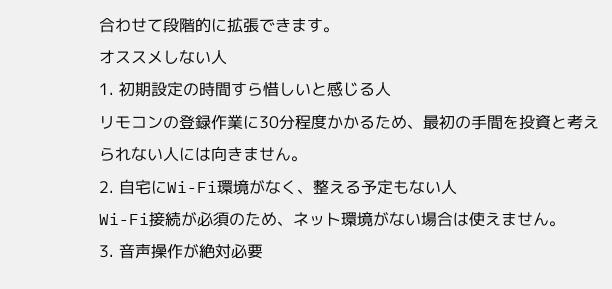合わせて段階的に拡張できます。
オススメしない人
1. 初期設定の時間すら惜しいと感じる人
リモコンの登録作業に30分程度かかるため、最初の手間を投資と考えられない人には向きません。
2. 自宅にWi-Fi環境がなく、整える予定もない人
Wi-Fi接続が必須のため、ネット環境がない場合は使えません。
3. 音声操作が絶対必要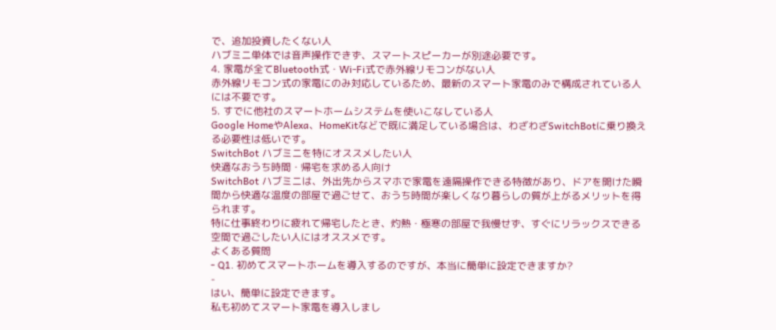で、追加投資したくない人
ハブミニ単体では音声操作できず、スマートスピーカーが別途必要です。
4. 家電が全てBluetooth式・Wi-Fi式で赤外線リモコンがない人
赤外線リモコン式の家電にのみ対応しているため、最新のスマート家電のみで構成されている人には不要です。
5. すでに他社のスマートホームシステムを使いこなしている人
Google HomeやAlexa、HomeKitなどで既に満足している場合は、わざわざSwitchBotに乗り換える必要性は低いです。
SwitchBot ハブミニを特にオススメしたい人
快適なおうち時間・帰宅を求める人向け
SwitchBot ハブミニは、外出先からスマホで家電を遠隔操作できる特徴があり、ドアを開けた瞬間から快適な温度の部屋で過ごせて、おうち時間が楽しくなり暮らしの質が上がるメリットを得られます。
特に仕事終わりに疲れて帰宅したとき、灼熱・極寒の部屋で我慢せず、すぐにリラックスできる空間で過ごしたい人にはオススメです。
よくある質問
- Q1. 初めてスマートホームを導入するのですが、本当に簡単に設定できますか?
-
はい、簡単に設定できます。
私も初めてスマート家電を導入しまし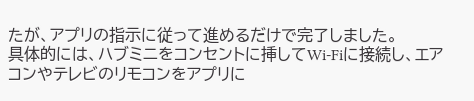たが、アプリの指示に従って進めるだけで完了しました。
具体的には、ハブミニをコンセントに挿してWi-Fiに接続し、エアコンやテレビのリモコンをアプリに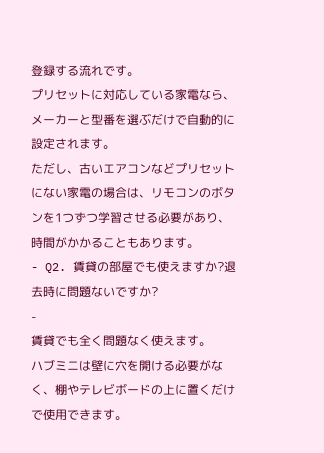登録する流れです。
プリセットに対応している家電なら、メーカーと型番を選ぶだけで自動的に設定されます。
ただし、古いエアコンなどプリセットにない家電の場合は、リモコンのボタンを1つずつ学習させる必要があり、時間がかかることもあります。
- Q2. 賃貸の部屋でも使えますか?退去時に問題ないですか?
-
賃貸でも全く問題なく使えます。
ハブミニは壁に穴を開ける必要がなく、棚やテレビボードの上に置くだけで使用できます。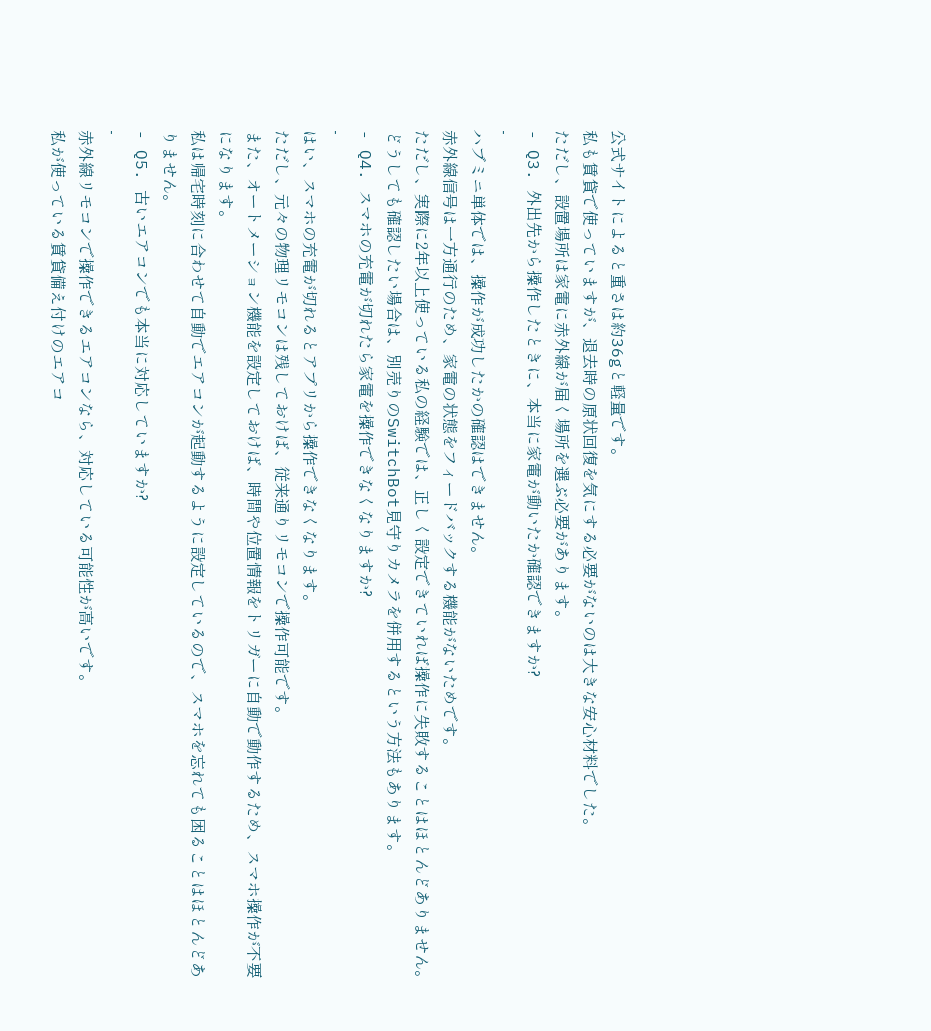公式サイトによると重さは約36gと軽量です。
私も賃貸で使っていますが、退去時の原状回復を気にする必要がないのは大きな安心材料でした。
ただし、設置場所は家電に赤外線が届く場所を選ぶ必要があります。
- Q3. 外出先から操作したときに、本当に家電が動いたか確認できますか?
-
ハブミニ単体では、操作が成功したかの確認はできません。
赤外線信号は一方通行のため、家電の状態をフィードバックする機能がないためです。
ただし、実際に2年以上使っている私の経験では、正しく設定できていれば操作に失敗することはほとんどありません。
どうしても確認したい場合は、別売りのSwitchBot見守りカメラを併用するという方法もあります。
- Q4. スマホの充電が切れたら家電を操作できなくなりますか?
-
はい、スマホの充電が切れるとアプリから操作できなくなります。
ただし、元々の物理リモコンは残しておけば、従来通りリモコンで操作可能です。
また、オートメーション機能を設定しておけば、時間や位置情報をトリガーに自動で動作するため、スマホ操作が不要になります。
私は帰宅時刻に合わせて自動でエアコンが起動するように設定しているので、スマホを忘れても困ることはほとんどありません。
- Q5. 古いエアコンでも本当に対応していますか?
-
赤外線リモコンで操作できるエアコンなら、対応している可能性が高いです。
私が使っている賃貸備え付けのエアコ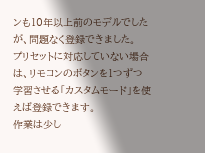ンも10年以上前のモデルでしたが、問題なく登録できました。
プリセットに対応していない場合は、リモコンのボタンを1つずつ学習させる「カスタムモード」を使えば登録できます。
作業は少し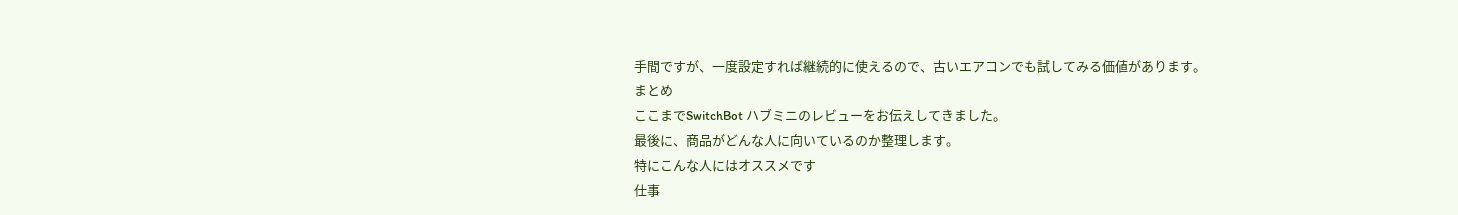手間ですが、一度設定すれば継続的に使えるので、古いエアコンでも試してみる価値があります。
まとめ
ここまでSwitchBot ハブミニのレビューをお伝えしてきました。
最後に、商品がどんな人に向いているのか整理します。
特にこんな人にはオススメです
仕事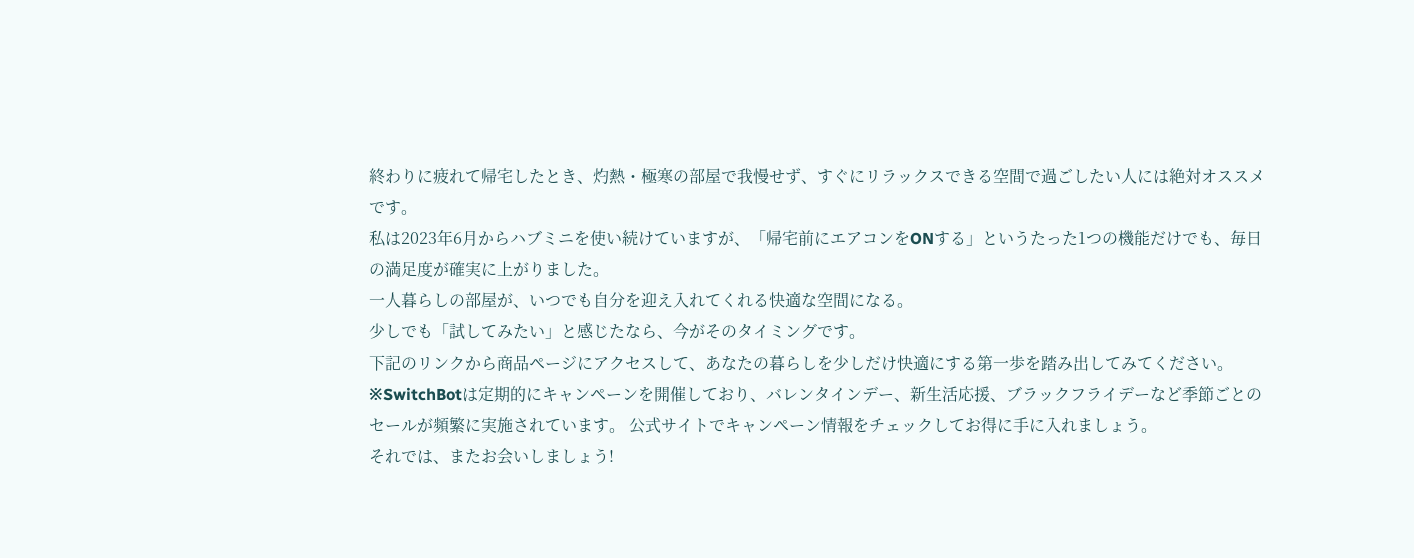終わりに疲れて帰宅したとき、灼熱・極寒の部屋で我慢せず、すぐにリラックスできる空間で過ごしたい人には絶対オススメです。
私は2023年6月からハブミニを使い続けていますが、「帰宅前にエアコンをONする」というたった1つの機能だけでも、毎日の満足度が確実に上がりました。
一人暮らしの部屋が、いつでも自分を迎え入れてくれる快適な空間になる。
少しでも「試してみたい」と感じたなら、今がそのタイミングです。
下記のリンクから商品ページにアクセスして、あなたの暮らしを少しだけ快適にする第一歩を踏み出してみてください。
※SwitchBotは定期的にキャンペーンを開催しており、バレンタインデー、新生活応援、ブラックフライデーなど季節ごとのセールが頻繁に実施されています。 公式サイトでキャンペーン情報をチェックしてお得に手に入れましょう。
それでは、またお会いしましょう!